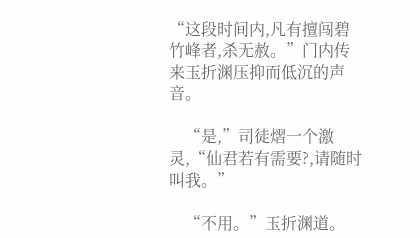“这段时间内,凡有擅闯碧竹峰者,杀无赦。”门内传来玉折渊压抑而低沉的声音。

    “是,”司徒熠一个激灵,“仙君若有需要?,请随时叫我。”

    “不用。”玉折渊道。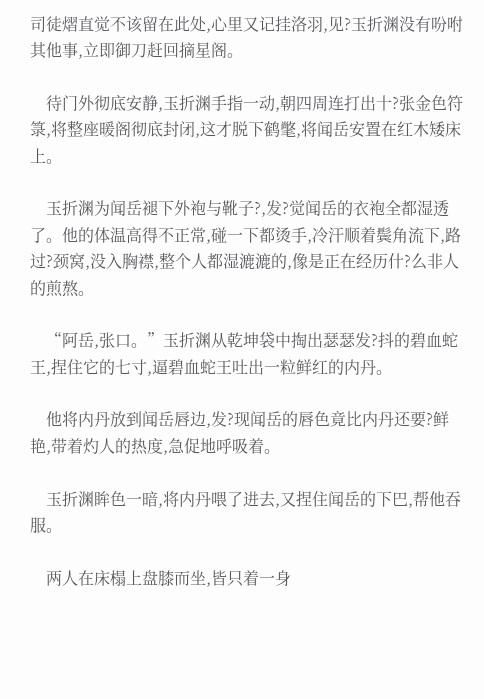司徒熠直觉不该留在此处,心里又记挂洛羽,见?玉折渊没有吩咐其他事,立即御刀赶回摘星阁。

    待门外彻底安静,玉折渊手指一动,朝四周连打出十?张金色符箓,将整座暖阁彻底封闭,这才脱下鹤氅,将闻岳安置在红木矮床上。

    玉折渊为闻岳褪下外袍与靴子?,发?觉闻岳的衣袍全都湿透了。他的体温高得不正常,碰一下都烫手,冷汗顺着鬓角流下,路过?颈窝,没入胸襟,整个人都湿漉漉的,像是正在经历什?么非人的煎熬。

    “阿岳,张口。”玉折渊从乾坤袋中掏出瑟瑟发?抖的碧血蛇王,捏住它的七寸,逼碧血蛇王吐出一粒鲜红的内丹。

    他将内丹放到闻岳唇边,发?现闻岳的唇色竟比内丹还要?鲜艳,带着灼人的热度,急促地呼吸着。

    玉折渊眸色一暗,将内丹喂了进去,又捏住闻岳的下巴,帮他吞服。

    两人在床榻上盘膝而坐,皆只着一身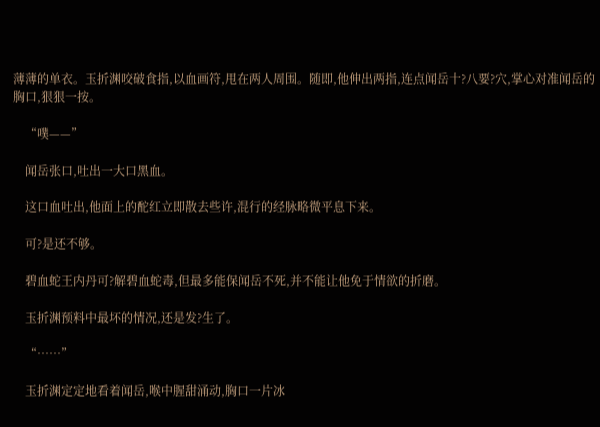薄薄的单衣。玉折渊咬破食指,以血画符,甩在两人周围。随即,他伸出两指,连点闻岳十?八要?穴,掌心对准闻岳的胸口,狠狠一按。

    “噗——”

    闻岳张口,吐出一大口黑血。

    这口血吐出,他面上的酡红立即散去些许,混行的经脉略微平息下来。

    可?是还不够。

    碧血蛇王内丹可?解碧血蛇毒,但最多能保闻岳不死,并不能让他免于情欲的折磨。

    玉折渊预料中最坏的情况,还是发?生了。

    “……”

    玉折渊定定地看着闻岳,喉中腥甜涌动,胸口一片冰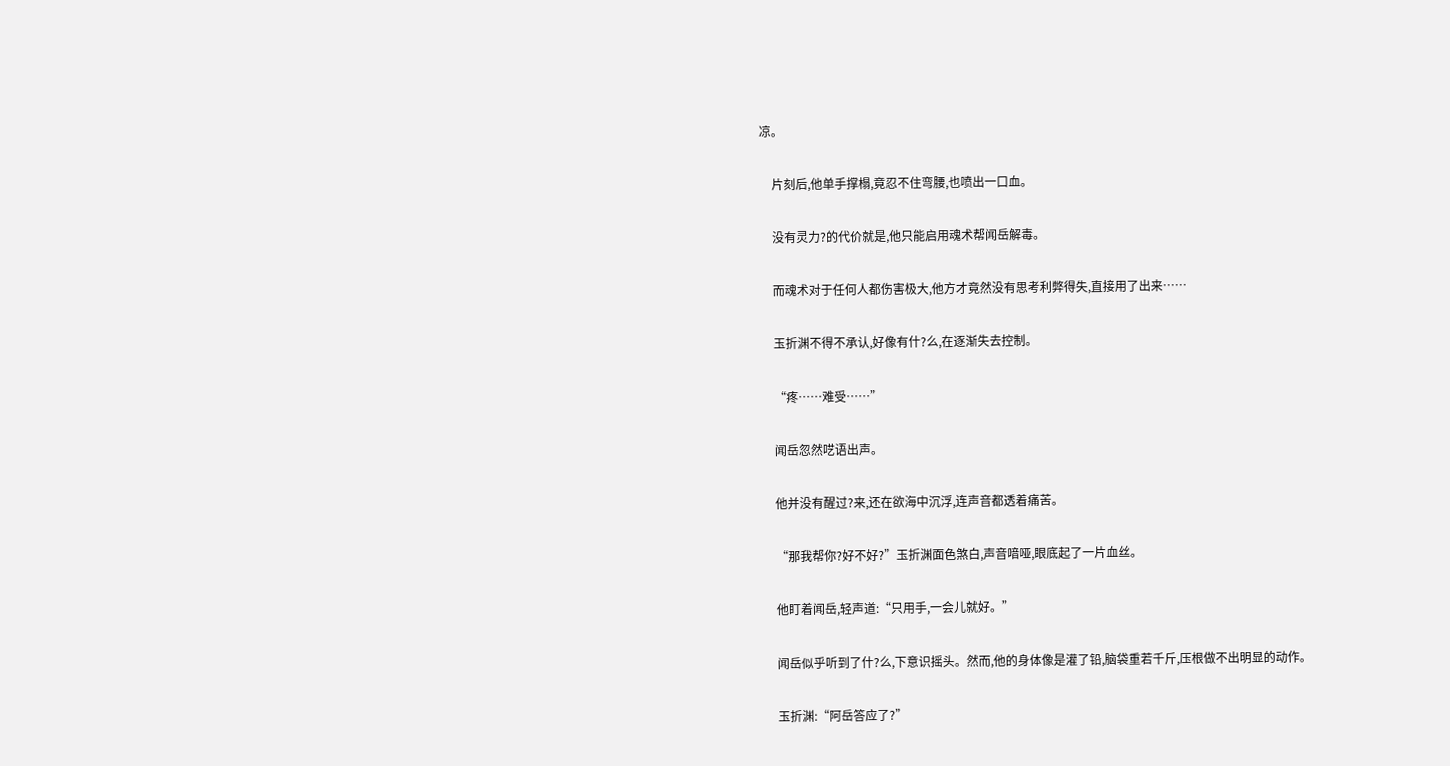凉。

    片刻后,他单手撑榻,竟忍不住弯腰,也喷出一口血。

    没有灵力?的代价就是,他只能启用魂术帮闻岳解毒。

    而魂术对于任何人都伤害极大,他方才竟然没有思考利弊得失,直接用了出来……

    玉折渊不得不承认,好像有什?么,在逐渐失去控制。

    “疼……难受……”

    闻岳忽然呓语出声。

    他并没有醒过?来,还在欲海中沉浮,连声音都透着痛苦。

    “那我帮你?好不好?”玉折渊面色煞白,声音喑哑,眼底起了一片血丝。

    他盯着闻岳,轻声道:“只用手,一会儿就好。”

    闻岳似乎听到了什?么,下意识摇头。然而,他的身体像是灌了铅,脑袋重若千斤,压根做不出明显的动作。

    玉折渊:“阿岳答应了?”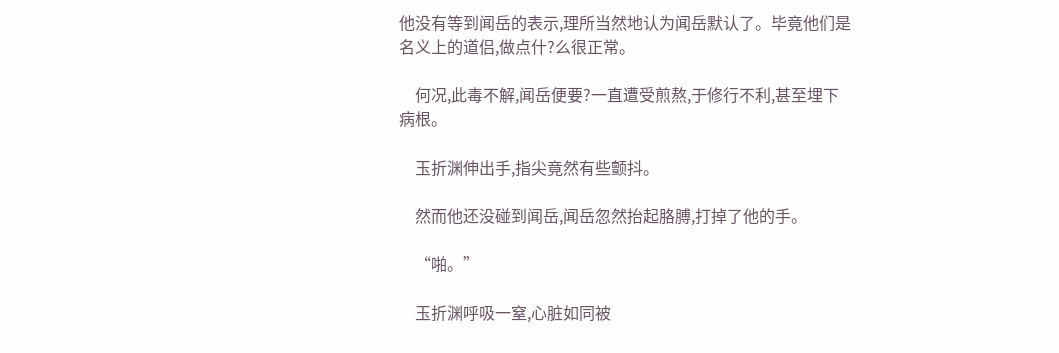他没有等到闻岳的表示,理所当然地认为闻岳默认了。毕竟他们是名义上的道侣,做点什?么很正常。

    何况,此毒不解,闻岳便要?一直遭受煎熬,于修行不利,甚至埋下病根。

    玉折渊伸出手,指尖竟然有些颤抖。

    然而他还没碰到闻岳,闻岳忽然抬起胳膊,打掉了他的手。

    “啪。”

    玉折渊呼吸一窒,心脏如同被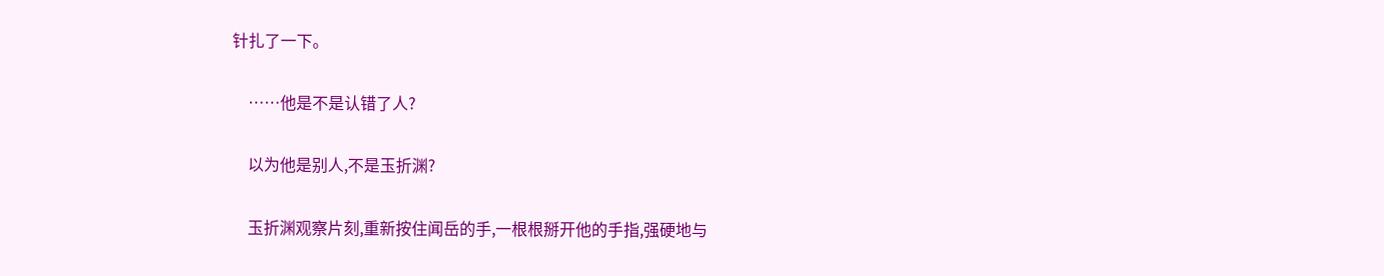针扎了一下。

    ……他是不是认错了人?

    以为他是别人,不是玉折渊?

    玉折渊观察片刻,重新按住闻岳的手,一根根掰开他的手指,强硬地与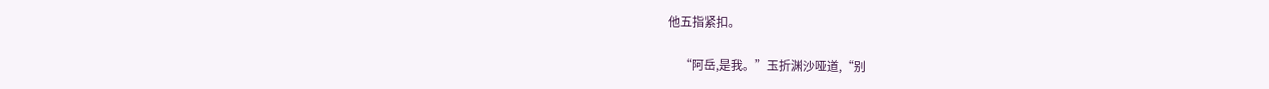他五指紧扣。

    “阿岳,是我。”玉折渊沙哑道,“别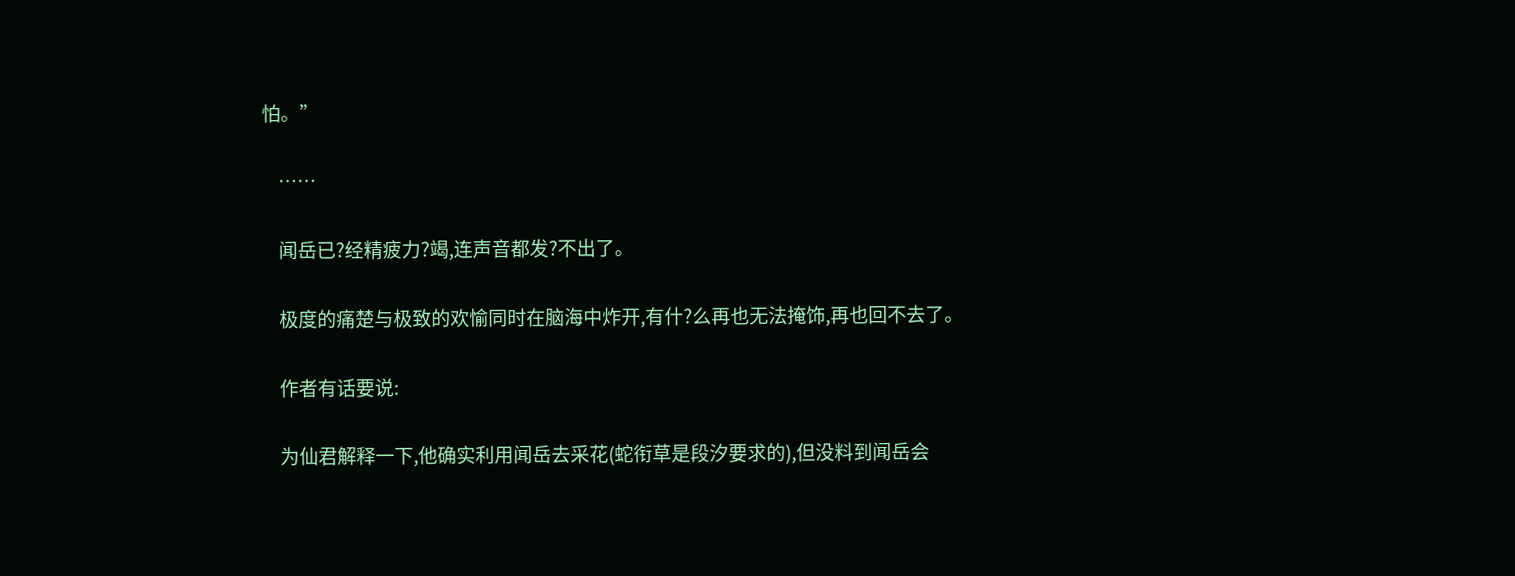怕。”

    ……

    闻岳已?经精疲力?竭,连声音都发?不出了。

    极度的痛楚与极致的欢愉同时在脑海中炸开,有什?么再也无法掩饰,再也回不去了。

    作者有话要说:

    为仙君解释一下,他确实利用闻岳去采花(蛇衔草是段汐要求的),但没料到闻岳会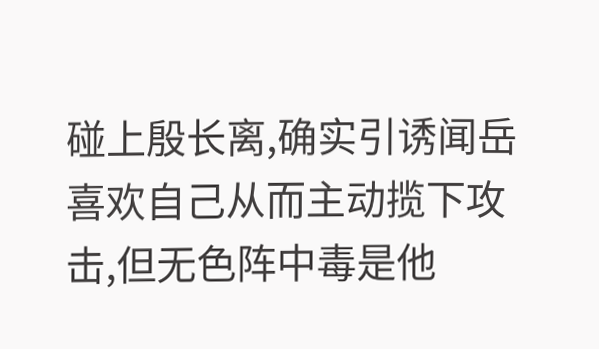碰上殷长离,确实引诱闻岳喜欢自己从而主动揽下攻击,但无色阵中毒是他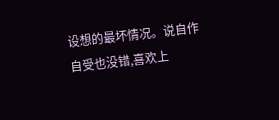设想的最坏情况。说自作自受也没错,喜欢上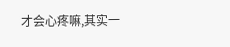才会心疼嘛,其实一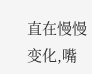直在慢慢变化,嘴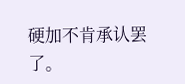硬加不肯承认罢了。